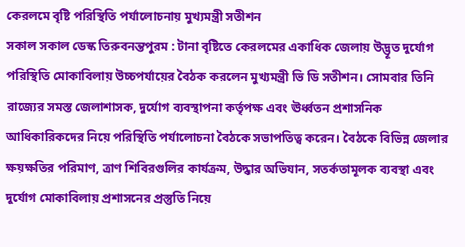কেরলমে বৃষ্টি পরিস্থিতি পর্যালোচনায় মুখ্যমন্ত্রী সতীশন
সকাল সকাল ডেস্ক তিরুবনন্তপুরম : টানা বৃষ্টিতে কেরলমের একাধিক জেলায় উদ্ভূত দুর্যোগ পরিস্থিতি মোকাবিলায় উচ্চপর্যায়ের বৈঠক করলেন মুখ্যমন্ত্রী ভি ডি সতীশন। সোমবার তিনি রাজ্যের সমস্ত জেলাশাসক, দুর্যোগ ব্যবস্থাপনা কর্তৃপক্ষ এবং ঊর্ধ্বতন প্রশাসনিক আধিকারিকদের নিয়ে পরিস্থিতি পর্যালোচনা বৈঠকে সভাপতিত্ব করেন। বৈঠকে বিভিন্ন জেলার ক্ষয়ক্ষতির পরিমাণ, ত্রাণ শিবিরগুলির কার্যক্রম, উদ্ধার অভিযান, সতর্কতামূলক ব্যবস্থা এবং দুর্যোগ মোকাবিলায় প্রশাসনের প্রস্তুতি নিয়ে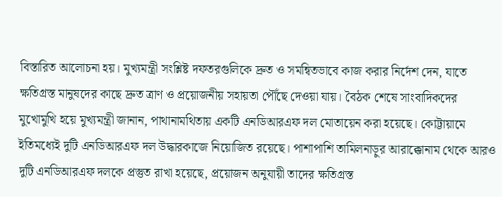বিস্তারিত আলোচনা হয়। মুখ্যমন্ত্রী সংশ্লিষ্ট দফতরগুলিকে দ্রুত ও সমন্বিতভাবে কাজ করার নির্দেশ দেন, যাতে ক্ষতিগ্রস্ত মানুষদের কাছে দ্রুত ত্রাণ ও প্রয়োজনীয় সহায়তা পৌঁছে দেওয়া যায়। বৈঠক শেষে সাংবাদিকদের মুখোমুখি হয়ে মুখ্যমন্ত্রী জানান, পাথানামথিতায় একটি এনডিআরএফ দল মোতায়েন করা হয়েছে। কোট্টায়ামে ইতিমধ্যেই দুটি এনডিআরএফ দল উদ্ধারকাজে নিয়োজিত রয়েছে। পাশাপাশি তামিলনাড়ুর আরাক্কোনাম থেকে আরও দুটি এনডিআরএফ দলকে প্রস্তুত রাখা হয়েছে, প্রয়োজন অনুযায়ী তাদের ক্ষতিগ্রস্ত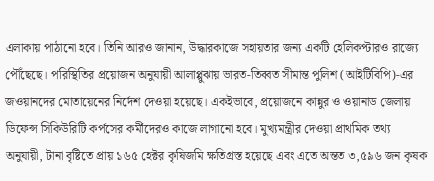এলাকায় পাঠানো হবে। তিনি আরও জানান, উদ্ধারকাজে সহায়তার জন্য একটি হেলিকপ্টারও রাজ্যে পৌঁছেছে। পরিস্থিতির প্রয়োজন অনুযায়ী আলাপ্পুঝায় ভারত-তিব্বত সীমান্ত পুলিশ (আইটিবিপি)-এর জওয়ানদের মোতায়েনের নির্দেশ দেওয়া হয়েছে। একইভাবে, প্রয়োজনে কান্নুর ও ওয়ানাড জেলায় ডিফেন্স সিকিউরিটি কর্পসের কর্মীদেরও কাজে লাগানো হবে। মুখ্যমন্ত্রীর দেওয়া প্রাথমিক তথ্য অনুযায়ী, টানা বৃষ্টিতে প্রায় ১৬৫ হেক্টর কৃষিজমি ক্ষতিগ্রস্ত হয়েছে এবং এতে অন্তত ৩,৫৯৬ জন কৃষক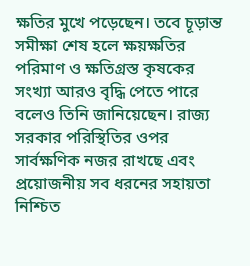ক্ষতির মুখে পড়েছেন। তবে চূড়ান্ত সমীক্ষা শেষ হলে ক্ষয়ক্ষতির পরিমাণ ও ক্ষতিগ্রস্ত কৃষকের সংখ্যা আরও বৃদ্ধি পেতে পারে বলেও তিনি জানিয়েছেন। রাজ্য সরকার পরিস্থিতির ওপর সার্বক্ষণিক নজর রাখছে এবং প্রয়োজনীয় সব ধরনের সহায়তা নিশ্চিত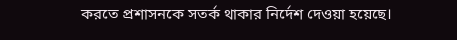করতে প্রশাসনকে সতর্ক থাকার নির্দেশ দেওয়া হয়েছে।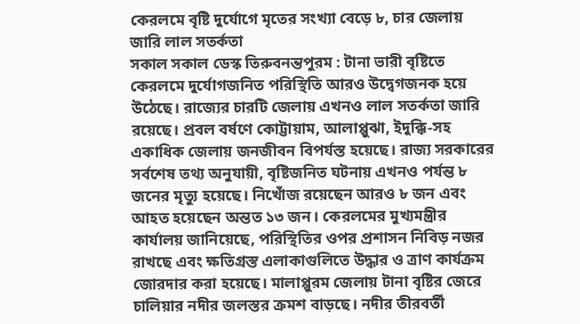কেরলমে বৃষ্টি দুর্যোগে মৃতের সংখ্যা বেড়ে ৮, চার জেলায় জারি লাল সতর্কতা
সকাল সকাল ডেস্ক তিরুবনন্তপুরম : টানা ভারী বৃষ্টিতে কেরলমে দুর্যোগজনিত পরিস্থিতি আরও উদ্বেগজনক হয়ে উঠেছে। রাজ্যের চারটি জেলায় এখনও লাল সতর্কতা জারি রয়েছে। প্রবল বর্ষণে কোট্টায়াম, আলাপ্পুঝা, ইদুক্কি-সহ একাধিক জেলায় জনজীবন বিপর্যস্ত হয়েছে। রাজ্য সরকারের সর্বশেষ তথ্য অনুযায়ী, বৃষ্টিজনিত ঘটনায় এখনও পর্যন্ত ৮ জনের মৃত্যু হয়েছে। নিখোঁজ রয়েছেন আরও ৮ জন এবং আহত হয়েছেন অন্তত ১৩ জন। কেরলমের মুখ্যমন্ত্রীর কার্যালয় জানিয়েছে, পরিস্থিতির ওপর প্রশাসন নিবিড় নজর রাখছে এবং ক্ষতিগ্রস্ত এলাকাগুলিতে উদ্ধার ও ত্রাণ কার্যক্রম জোরদার করা হয়েছে। মালাপ্পুরম জেলায় টানা বৃষ্টির জেরে চালিয়ার নদীর জলস্তর ক্রমশ বাড়ছে। নদীর তীরবর্তী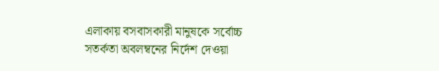এলাকায় বসবাসকারী মানুষকে সর্বোচ্চ সতর্কতা অবলম্বনের নির্দেশ দেওয়া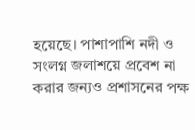হয়েছে। পাশাপাশি নদী ও সংলগ্ন জলাশয়ে প্রবেশ না করার জন্যও প্রশাসনের পক্ষ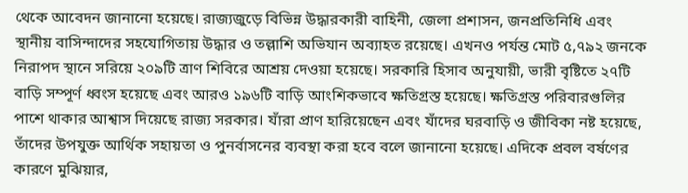থেকে আবেদন জানানো হয়েছে। রাজ্যজুড়ে বিভিন্ন উদ্ধারকারী বাহিনী, জেলা প্রশাসন, জনপ্রতিনিধি এবং স্থানীয় বাসিন্দাদের সহযোগিতায় উদ্ধার ও তল্লাশি অভিযান অব্যাহত রয়েছে। এখনও পর্যন্ত মোট ৫,৭৯২ জনকে নিরাপদ স্থানে সরিয়ে ২০৯টি ত্রাণ শিবিরে আশ্রয় দেওয়া হয়েছে। সরকারি হিসাব অনুযায়ী, ভারী বৃষ্টিতে ২৭টি বাড়ি সম্পূর্ণ ধ্বংস হয়েছে এবং আরও ১৯৬টি বাড়ি আংশিকভাবে ক্ষতিগ্রস্ত হয়েছে। ক্ষতিগ্রস্ত পরিবারগুলির পাশে থাকার আশ্বাস দিয়েছে রাজ্য সরকার। যাঁরা প্রাণ হারিয়েছেন এবং যাঁদের ঘরবাড়ি ও জীবিকা নষ্ট হয়েছে, তাঁদের উপযুক্ত আর্থিক সহায়তা ও পুনর্বাসনের ব্যবস্থা করা হবে বলে জানানো হয়েছে। এদিকে প্রবল বর্ষণের কারণে মুঝিয়ার,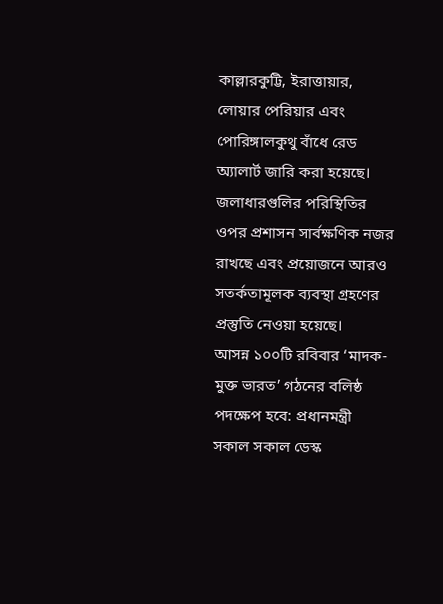কাল্লারকুট্টি, ইরাত্তায়ার, লোয়ার পেরিয়ার এবং পোরিঙ্গালকুথু বাঁধে রেড অ্যালার্ট জারি করা হয়েছে। জলাধারগুলির পরিস্থিতির ওপর প্রশাসন সার্বক্ষণিক নজর রাখছে এবং প্রয়োজনে আরও সতর্কতামূলক ব্যবস্থা গ্রহণের প্রস্তুতি নেওয়া হয়েছে।
আসন্ন ১০০টি রবিবার ‘মাদক-মুক্ত ভারত’ গঠনের বলিষ্ঠ পদক্ষেপ হবে: প্রধানমন্ত্রী
সকাল সকাল ডেস্ক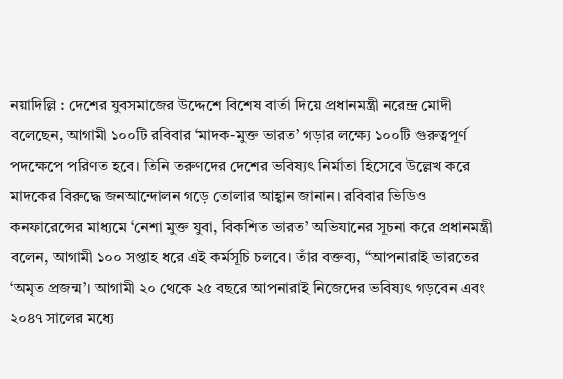নয়াদিল্লি : দেশের যুবসমাজের উদ্দেশে বিশেষ বার্তা দিয়ে প্রধানমন্ত্রী নরেন্দ্র মোদী বলেছেন, আগামী ১০০টি রবিবার ‘মাদক-মুক্ত ভারত’ গড়ার লক্ষ্যে ১০০টি গুরুত্বপূর্ণ পদক্ষেপে পরিণত হবে। তিনি তরুণদের দেশের ভবিষ্যৎ নির্মাতা হিসেবে উল্লেখ করে মাদকের বিরুদ্ধে জনআন্দোলন গড়ে তোলার আহ্বান জানান। রবিবার ভিডিও কনফারেন্সের মাধ্যমে ‘নেশা মুক্ত যুবা, বিকশিত ভারত’ অভিযানের সূচনা করে প্রধানমন্ত্রী বলেন, আগামী ১০০ সপ্তাহ ধরে এই কর্মসূচি চলবে। তাঁর বক্তব্য, “আপনারাই ভারতের ‘অমৃত প্রজন্ম’। আগামী ২০ থেকে ২৫ বছরে আপনারাই নিজেদের ভবিষ্যৎ গড়বেন এবং ২০৪৭ সালের মধ্যে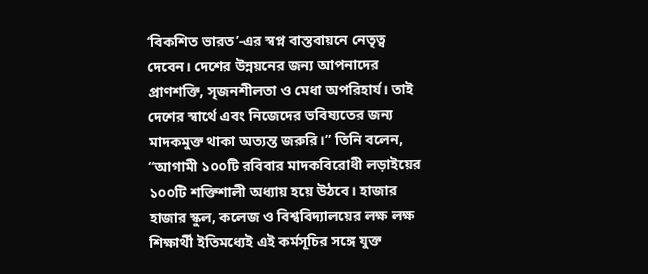‘বিকশিত ভারত’-এর স্বপ্ন বাস্তবায়নে নেতৃত্ব দেবেন। দেশের উন্নয়নের জন্য আপনাদের প্রাণশক্তি, সৃজনশীলতা ও মেধা অপরিহার্য। তাই দেশের স্বার্থে এবং নিজেদের ভবিষ্যতের জন্য মাদকমুক্ত থাকা অত্যন্ত জরুরি।” তিনি বলেন, “আগামী ১০০টি রবিবার মাদকবিরোধী লড়াইয়ের ১০০টি শক্তিশালী অধ্যায় হয়ে উঠবে। হাজার হাজার স্কুল, কলেজ ও বিশ্ববিদ্যালয়ের লক্ষ লক্ষ শিক্ষার্থী ইতিমধ্যেই এই কর্মসূচির সঙ্গে যুক্ত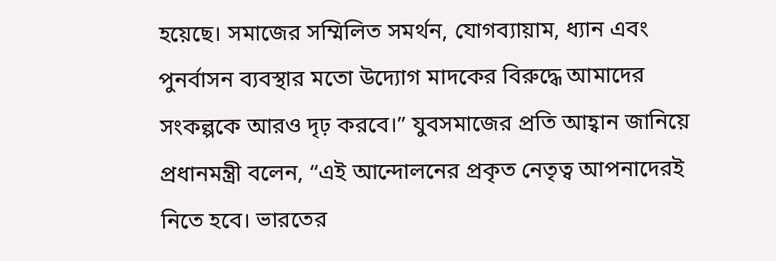হয়েছে। সমাজের সম্মিলিত সমর্থন, যোগব্যায়াম, ধ্যান এবং পুনর্বাসন ব্যবস্থার মতো উদ্যোগ মাদকের বিরুদ্ধে আমাদের সংকল্পকে আরও দৃঢ় করবে।” যুবসমাজের প্রতি আহ্বান জানিয়ে প্রধানমন্ত্রী বলেন, “এই আন্দোলনের প্রকৃত নেতৃত্ব আপনাদেরই নিতে হবে। ভারতের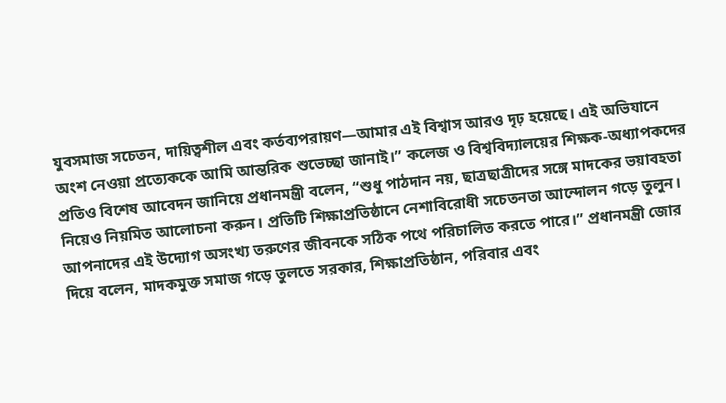যুবসমাজ সচেতন, দায়িত্বশীল এবং কর্তব্যপরায়ণ—আমার এই বিশ্বাস আরও দৃঢ় হয়েছে। এই অভিযানে অংশ নেওয়া প্রত্যেককে আমি আন্তরিক শুভেচ্ছা জানাই।” কলেজ ও বিশ্ববিদ্যালয়ের শিক্ষক-অধ্যাপকদের প্রতিও বিশেষ আবেদন জানিয়ে প্রধানমন্ত্রী বলেন, “শুধু পাঠদান নয়, ছাত্রছাত্রীদের সঙ্গে মাদকের ভয়াবহতা নিয়েও নিয়মিত আলোচনা করুন। প্রতিটি শিক্ষাপ্রতিষ্ঠানে নেশাবিরোধী সচেতনতা আন্দোলন গড়ে তুলুন। আপনাদের এই উদ্যোগ অসংখ্য তরুণের জীবনকে সঠিক পথে পরিচালিত করতে পারে।” প্রধানমন্ত্রী জোর দিয়ে বলেন, মাদকমুক্ত সমাজ গড়ে তুলতে সরকার, শিক্ষাপ্রতিষ্ঠান, পরিবার এবং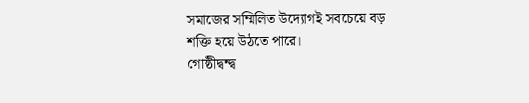সমাজের সম্মিলিত উদ্যোগই সবচেয়ে বড় শক্তি হয়ে উঠতে পারে।
গোষ্ঠীদ্বন্দ্ব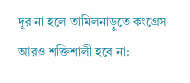দূর না হলে তামিলনাড়ুতে কংগ্রেস আরও শক্তিশালী হবে না: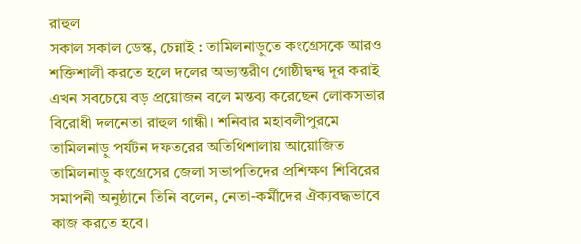রাহুল
সকাল সকাল ডেস্ক, চেন্নাই : তামিলনাড়ুতে কংগ্রেসকে আরও শক্তিশালী করতে হলে দলের অভ্যন্তরীণ গোষ্ঠীদ্বন্দ্ব দূর করাই এখন সবচেয়ে বড় প্রয়োজন বলে মন্তব্য করেছেন লোকসভার বিরোধী দলনেতা রাহুল গান্ধী। শনিবার মহাবলীপুরমে তামিলনাড়ু পর্যটন দফতরের অতিথিশালায় আয়োজিত তামিলনাড়ু কংগ্রেসের জেলা সভাপতিদের প্রশিক্ষণ শিবিরের সমাপনী অনুষ্ঠানে তিনি বলেন, নেতা-কর্মীদের ঐক্যবদ্ধভাবে কাজ করতে হবে।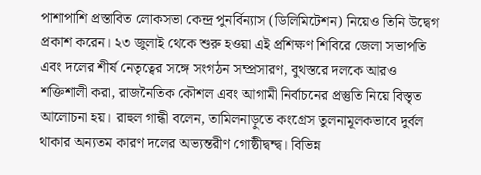পাশাপাশি প্রস্তাবিত লোকসভা কেন্দ্র পুনর্বিন্যাস (ডিলিমিটেশন) নিয়েও তিনি উদ্বেগ প্রকাশ করেন। ২৩ জুলাই থেকে শুরু হওয়া এই প্রশিক্ষণ শিবিরে জেলা সভাপতি এবং দলের শীর্ষ নেতৃত্বের সঙ্গে সংগঠন সম্প্রসারণ, বুথস্তরে দলকে আরও শক্তিশালী করা, রাজনৈতিক কৌশল এবং আগামী নির্বাচনের প্রস্তুতি নিয়ে বিস্তৃত আলোচনা হয়। রাহুল গান্ধী বলেন, তামিলনাড়ুতে কংগ্রেস তুলনামূলকভাবে দুর্বল থাকার অন্যতম কারণ দলের অভ্যন্তরীণ গোষ্ঠীদ্বন্দ্ব। বিভিন্ন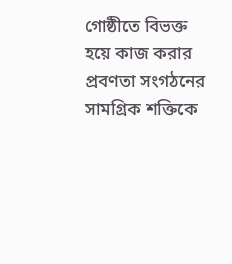গোষ্ঠীতে বিভক্ত হয়ে কাজ করার প্রবণতা সংগঠনের সামগ্রিক শক্তিকে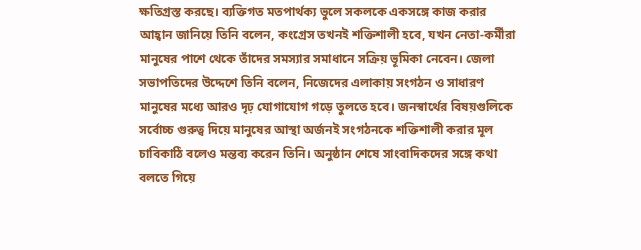ক্ষতিগ্রস্ত করছে। ব্যক্তিগত মতপার্থক্য ভুলে সকলকে একসঙ্গে কাজ করার আহ্বান জানিয়ে তিনি বলেন, কংগ্রেস তখনই শক্তিশালী হবে, যখন নেতা-কর্মীরা মানুষের পাশে থেকে তাঁদের সমস্যার সমাধানে সক্রিয় ভূমিকা নেবেন। জেলা সভাপতিদের উদ্দেশে তিনি বলেন, নিজেদের এলাকায় সংগঠন ও সাধারণ মানুষের মধ্যে আরও দৃঢ় যোগাযোগ গড়ে তুলতে হবে। জনস্বার্থের বিষয়গুলিকে সর্বোচ্চ গুরুত্ব দিয়ে মানুষের আস্থা অর্জনই সংগঠনকে শক্তিশালী করার মূল চাবিকাঠি বলেও মন্তব্য করেন তিনি। অনুষ্ঠান শেষে সাংবাদিকদের সঙ্গে কথা বলতে গিয়ে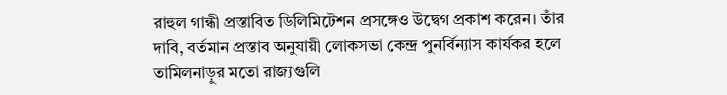রাহুল গান্ধী প্রস্তাবিত ডিলিমিটেশন প্রসঙ্গেও উদ্বেগ প্রকাশ করেন। তাঁর দাবি, বর্তমান প্রস্তাব অনুযায়ী লোকসভা কেন্দ্র পুনর্বিন্যাস কার্যকর হলে তামিলনাড়ুর মতো রাজ্যগুলি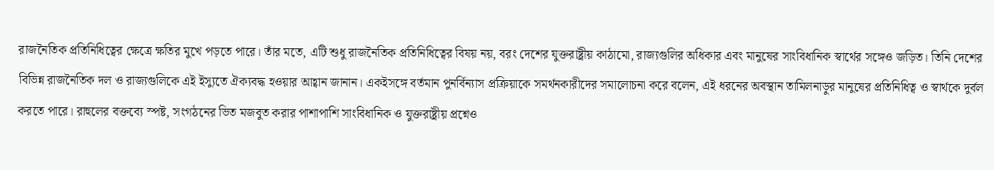রাজনৈতিক প্রতিনিধিত্বের ক্ষেত্রে ক্ষতির মুখে পড়তে পারে। তাঁর মতে, এটি শুধু রাজনৈতিক প্রতিনিধিত্বের বিষয় নয়, বরং দেশের যুক্তরাষ্ট্রীয় কাঠামো, রাজ্যগুলির অধিকার এবং মানুষের সাংবিধানিক স্বার্থের সঙ্গেও জড়িত। তিনি দেশের বিভিন্ন রাজনৈতিক দল ও রাজ্যগুলিকে এই ইস্যুতে ঐক্যবদ্ধ হওয়ার আহ্বান জানান। একইসঙ্গে বর্তমান পুনর্বিন্যাস প্রক্রিয়াকে সমর্থনকারীদের সমালোচনা করে বলেন, এই ধরনের অবস্থান তামিলনাড়ুর মানুষের প্রতিনিধিত্ব ও স্বার্থকে দুর্বল করতে পারে। রাহুলের বক্তব্যে স্পষ্ট, সংগঠনের ভিত মজবুত করার পাশাপাশি সাংবিধানিক ও যুক্তরাষ্ট্রীয় প্রশ্নেও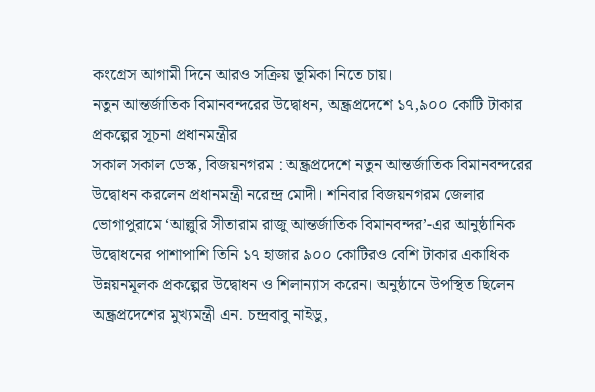কংগ্রেস আগামী দিনে আরও সক্রিয় ভূমিকা নিতে চায়।
নতুন আন্তর্জাতিক বিমানবন্দরের উদ্বোধন, অন্ধ্রপ্রদেশে ১৭,৯০০ কোটি টাকার প্রকল্পের সূচনা প্রধানমন্ত্রীর
সকাল সকাল ডেস্ক, বিজয়নগরম : অন্ধ্রপ্রদেশে নতুন আন্তর্জাতিক বিমানবন্দরের উদ্বোধন করলেন প্রধানমন্ত্রী নরেন্দ্র মোদী। শনিবার বিজয়নগরম জেলার ভোগাপুরামে ‘আল্লুরি সীতারাম রাজু আন্তর্জাতিক বিমানবন্দর’-এর আনুষ্ঠানিক উদ্বোধনের পাশাপাশি তিনি ১৭ হাজার ৯০০ কোটিরও বেশি টাকার একাধিক উন্নয়নমূলক প্রকল্পের উদ্বোধন ও শিলান্যাস করেন। অনুষ্ঠানে উপস্থিত ছিলেন অন্ধ্রপ্রদেশের মুখ্যমন্ত্রী এন. চন্দ্রবাবু নাইডু,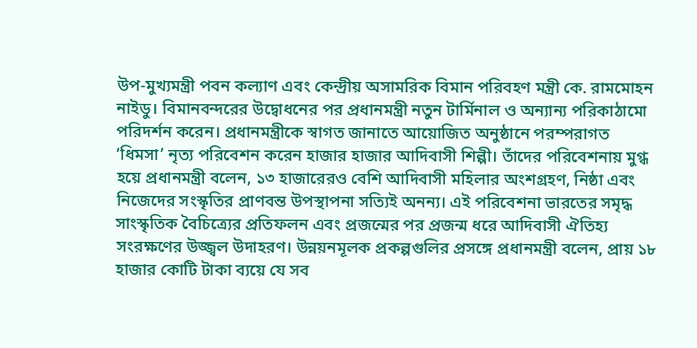উপ-মুখ্যমন্ত্রী পবন কল্যাণ এবং কেন্দ্রীয় অসামরিক বিমান পরিবহণ মন্ত্রী কে. রামমোহন নাইডু। বিমানবন্দরের উদ্বোধনের পর প্রধানমন্ত্রী নতুন টার্মিনাল ও অন্যান্য পরিকাঠামো পরিদর্শন করেন। প্রধানমন্ত্রীকে স্বাগত জানাতে আয়োজিত অনুষ্ঠানে পরম্পরাগত ‘ধিমসা’ নৃত্য পরিবেশন করেন হাজার হাজার আদিবাসী শিল্পী। তাঁদের পরিবেশনায় মুগ্ধ হয়ে প্রধানমন্ত্রী বলেন, ১৩ হাজারেরও বেশি আদিবাসী মহিলার অংশগ্রহণ, নিষ্ঠা এবং নিজেদের সংস্কৃতির প্রাণবন্ত উপস্থাপনা সত্যিই অনন্য। এই পরিবেশনা ভারতের সমৃদ্ধ সাংস্কৃতিক বৈচিত্র্যের প্রতিফলন এবং প্রজন্মের পর প্রজন্ম ধরে আদিবাসী ঐতিহ্য সংরক্ষণের উজ্জ্বল উদাহরণ। উন্নয়নমূলক প্রকল্পগুলির প্রসঙ্গে প্রধানমন্ত্রী বলেন, প্রায় ১৮ হাজার কোটি টাকা ব্যয়ে যে সব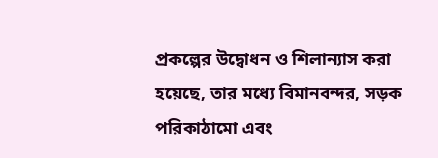প্রকল্পের উদ্বোধন ও শিলান্যাস করা হয়েছে, তার মধ্যে বিমানবন্দর, সড়ক পরিকাঠামো এবং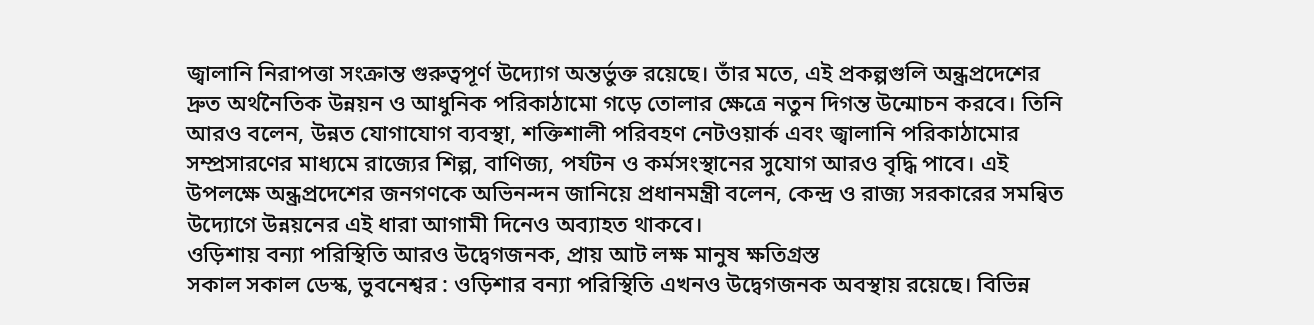জ্বালানি নিরাপত্তা সংক্রান্ত গুরুত্বপূর্ণ উদ্যোগ অন্তর্ভুক্ত রয়েছে। তাঁর মতে, এই প্রকল্পগুলি অন্ধ্রপ্রদেশের দ্রুত অর্থনৈতিক উন্নয়ন ও আধুনিক পরিকাঠামো গড়ে তোলার ক্ষেত্রে নতুন দিগন্ত উন্মোচন করবে। তিনি আরও বলেন, উন্নত যোগাযোগ ব্যবস্থা, শক্তিশালী পরিবহণ নেটওয়ার্ক এবং জ্বালানি পরিকাঠামোর সম্প্রসারণের মাধ্যমে রাজ্যের শিল্প, বাণিজ্য, পর্যটন ও কর্মসংস্থানের সুযোগ আরও বৃদ্ধি পাবে। এই উপলক্ষে অন্ধ্রপ্রদেশের জনগণকে অভিনন্দন জানিয়ে প্রধানমন্ত্রী বলেন, কেন্দ্র ও রাজ্য সরকারের সমন্বিত উদ্যোগে উন্নয়নের এই ধারা আগামী দিনেও অব্যাহত থাকবে।
ওড়িশায় বন্যা পরিস্থিতি আরও উদ্বেগজনক, প্রায় আট লক্ষ মানুষ ক্ষতিগ্রস্ত
সকাল সকাল ডেস্ক, ভুবনেশ্বর : ওড়িশার বন্যা পরিস্থিতি এখনও উদ্বেগজনক অবস্থায় রয়েছে। বিভিন্ন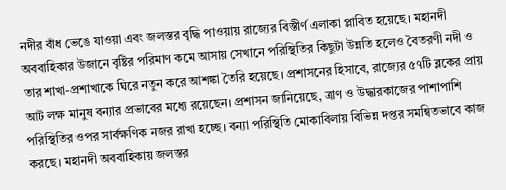নদীর বাঁধ ভেঙে যাওয়া এবং জলস্তর বৃদ্ধি পাওয়ায় রাজ্যের বিস্তীর্ণ এলাকা প্লাবিত হয়েছে। মহানদী অববাহিকার উজানে বৃষ্টির পরিমাণ কমে আসায় সেখানে পরিস্থিতির কিছুটা উন্নতি হলেও বৈতরণী নদী ও তার শাখা-প্রশাখাকে ঘিরে নতুন করে আশঙ্কা তৈরি হয়েছে। প্রশাসনের হিসাবে, রাজ্যের ৫৭টি ব্লকের প্রায় আট লক্ষ মানুষ বন্যার প্রভাবের মধ্যে রয়েছেন। প্রশাসন জানিয়েছে, ত্রাণ ও উদ্ধারকাজের পাশাপাশি পরিস্থিতির ওপর সার্বক্ষণিক নজর রাখা হচ্ছে। বন্যা পরিস্থিতি মোকাবিলায় বিভিন্ন দপ্তর সমন্বিতভাবে কাজ করছে। মহানদী অববাহিকায় জলস্তর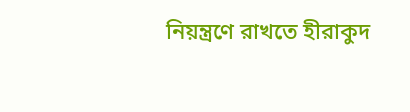নিয়ন্ত্রণে রাখতে হীরাকুদ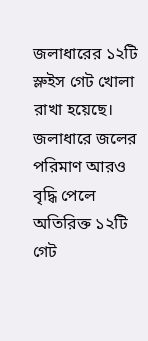জলাধারের ১২টি স্লুইস গেট খোলা রাখা হয়েছে। জলাধারে জলের পরিমাণ আরও বৃদ্ধি পেলে অতিরিক্ত ১২টি গেট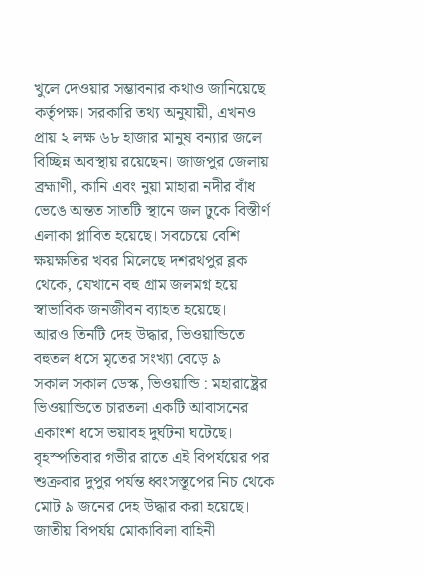খুলে দেওয়ার সম্ভাবনার কথাও জানিয়েছে কর্তৃপক্ষ। সরকারি তথ্য অনুযায়ী, এখনও প্রায় ২ লক্ষ ৬৮ হাজার মানুষ বন্যার জলে বিচ্ছিন্ন অবস্থায় রয়েছেন। জাজপুর জেলায় ব্রহ্মাণী, কানি এবং নুয়া মাহারা নদীর বাঁধ ভেঙে অন্তত সাতটি স্থানে জল ঢুকে বিস্তীর্ণ এলাকা প্লাবিত হয়েছে। সবচেয়ে বেশি ক্ষয়ক্ষতির খবর মিলেছে দশরথপুর ব্লক থেকে, যেখানে বহু গ্রাম জলমগ্ন হয়ে স্বাভাবিক জনজীবন ব্যাহত হয়েছে।
আরও তিনটি দেহ উদ্ধার, ভিওয়ান্ডিতে বহুতল ধসে মৃতের সংখ্যা বেড়ে ৯
সকাল সকাল ডেস্ক, ভিওয়ান্ডি : মহারাষ্ট্রের ভিওয়ান্ডিতে চারতলা একটি আবাসনের একাংশ ধসে ভয়াবহ দুর্ঘটনা ঘটেছে। বৃহস্পতিবার গভীর রাতে এই বিপর্যয়ের পর শুক্রবার দুপুর পর্যন্ত ধ্বংসস্তূপের নিচ থেকে মোট ৯ জনের দেহ উদ্ধার করা হয়েছে। জাতীয় বিপর্যয় মোকাবিলা বাহিনী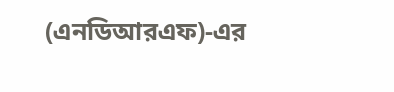(এনডিআরএফ)-এর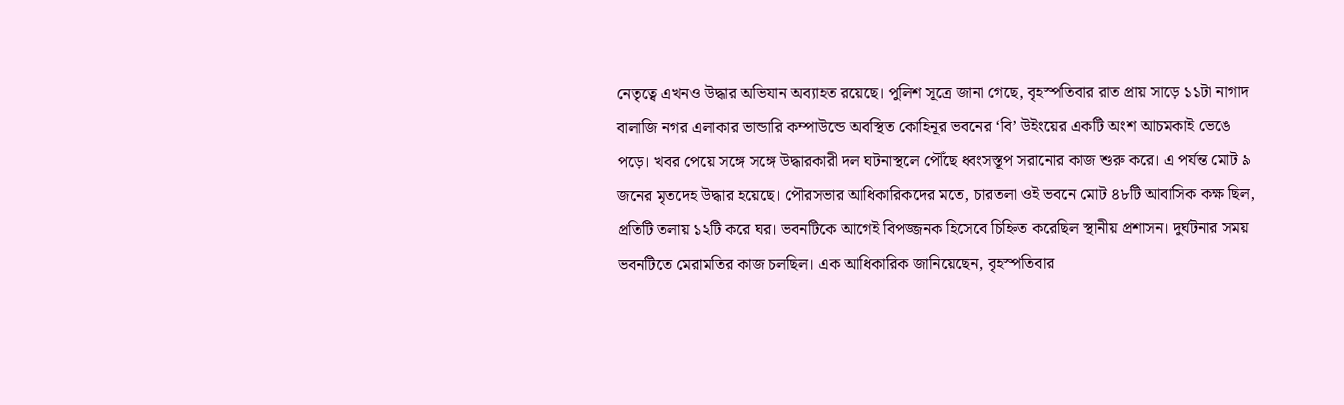নেতৃত্বে এখনও উদ্ধার অভিযান অব্যাহত রয়েছে। পুলিশ সূত্রে জানা গেছে, বৃহস্পতিবার রাত প্রায় সাড়ে ১১টা নাগাদ বালাজি নগর এলাকার ভান্ডারি কম্পাউন্ডে অবস্থিত কোহিনূর ভবনের ‘বি’ উইংয়ের একটি অংশ আচমকাই ভেঙে পড়ে। খবর পেয়ে সঙ্গে সঙ্গে উদ্ধারকারী দল ঘটনাস্থলে পৌঁছে ধ্বংসস্তূপ সরানোর কাজ শুরু করে। এ পর্যন্ত মোট ৯ জনের মৃতদেহ উদ্ধার হয়েছে। পৌরসভার আধিকারিকদের মতে, চারতলা ওই ভবনে মোট ৪৮টি আবাসিক কক্ষ ছিল, প্রতিটি তলায় ১২টি করে ঘর। ভবনটিকে আগেই বিপজ্জনক হিসেবে চিহ্নিত করেছিল স্থানীয় প্রশাসন। দুর্ঘটনার সময় ভবনটিতে মেরামতির কাজ চলছিল। এক আধিকারিক জানিয়েছেন, বৃহস্পতিবার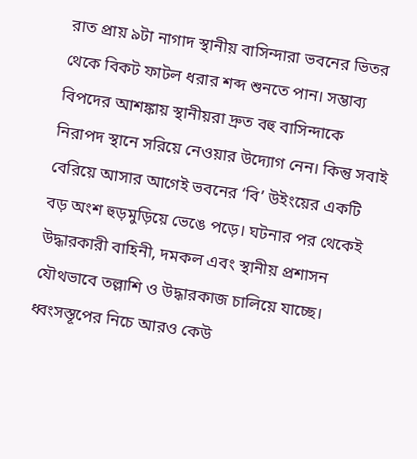রাত প্রায় ৯টা নাগাদ স্থানীয় বাসিন্দারা ভবনের ভিতর থেকে বিকট ফাটল ধরার শব্দ শুনতে পান। সম্ভাব্য বিপদের আশঙ্কায় স্থানীয়রা দ্রুত বহু বাসিন্দাকে নিরাপদ স্থানে সরিয়ে নেওয়ার উদ্যোগ নেন। কিন্তু সবাই বেরিয়ে আসার আগেই ভবনের ‘বি’ উইংয়ের একটি বড় অংশ হুড়মুড়িয়ে ভেঙে পড়ে। ঘটনার পর থেকেই উদ্ধারকারী বাহিনী, দমকল এবং স্থানীয় প্রশাসন যৌথভাবে তল্লাশি ও উদ্ধারকাজ চালিয়ে যাচ্ছে। ধ্বংসস্তূপের নিচে আরও কেউ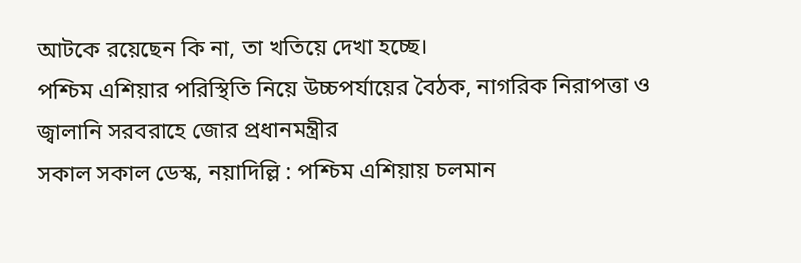আটকে রয়েছেন কি না, তা খতিয়ে দেখা হচ্ছে।
পশ্চিম এশিয়ার পরিস্থিতি নিয়ে উচ্চপর্যায়ের বৈঠক, নাগরিক নিরাপত্তা ও জ্বালানি সরবরাহে জোর প্রধানমন্ত্রীর
সকাল সকাল ডেস্ক, নয়াদিল্লি : পশ্চিম এশিয়ায় চলমান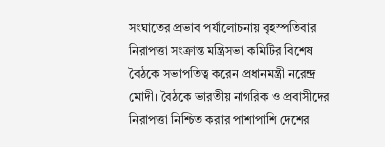সংঘাতের প্রভাব পর্যালোচনায় বৃহস্পতিবার নিরাপত্তা সংক্রান্ত মন্ত্রিসভা কমিটির বিশেষ বৈঠকে সভাপতিত্ব করেন প্রধানমন্ত্রী নরেন্দ্র মোদী। বৈঠকে ভারতীয় নাগরিক ও প্রবাসীদের নিরাপত্তা নিশ্চিত করার পাশাপাশি দেশের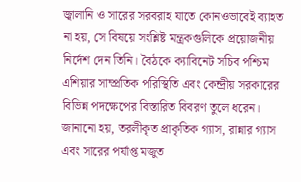জ্বালানি ও সারের সরবরাহ যাতে কোনওভাবেই ব্যাহত না হয়, সে বিষয়ে সংশ্লিষ্ট মন্ত্রকগুলিকে প্রয়োজনীয় নির্দেশ দেন তিনি। বৈঠকে ক্যাবিনেট সচিব পশ্চিম এশিয়ার সাম্প্রতিক পরিস্থিতি এবং কেন্দ্রীয় সরকারের বিভিন্ন পদক্ষেপের বিস্তারিত বিবরণ তুলে ধরেন। জানানো হয়, তরলীকৃত প্রাকৃতিক গ্যাস, রান্নার গ্যাস এবং সারের পর্যাপ্ত মজুত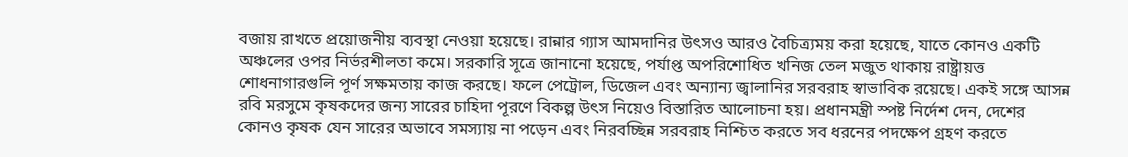বজায় রাখতে প্রয়োজনীয় ব্যবস্থা নেওয়া হয়েছে। রান্নার গ্যাস আমদানির উৎসও আরও বৈচিত্র্যময় করা হয়েছে, যাতে কোনও একটি অঞ্চলের ওপর নির্ভরশীলতা কমে। সরকারি সূত্রে জানানো হয়েছে, পর্যাপ্ত অপরিশোধিত খনিজ তেল মজুত থাকায় রাষ্ট্রায়ত্ত শোধনাগারগুলি পূর্ণ সক্ষমতায় কাজ করছে। ফলে পেট্রোল, ডিজেল এবং অন্যান্য জ্বালানির সরবরাহ স্বাভাবিক রয়েছে। একই সঙ্গে আসন্ন রবি মরসুমে কৃষকদের জন্য সারের চাহিদা পূরণে বিকল্প উৎস নিয়েও বিস্তারিত আলোচনা হয়। প্রধানমন্ত্রী স্পষ্ট নির্দেশ দেন, দেশের কোনও কৃষক যেন সারের অভাবে সমস্যায় না পড়েন এবং নিরবচ্ছিন্ন সরবরাহ নিশ্চিত করতে সব ধরনের পদক্ষেপ গ্রহণ করতে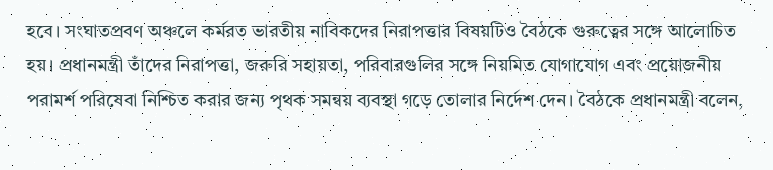হবে। সংঘাতপ্রবণ অঞ্চলে কর্মরত ভারতীয় নাবিকদের নিরাপত্তার বিষয়টিও বৈঠকে গুরুত্বের সঙ্গে আলোচিত হয়। প্রধানমন্ত্রী তাঁদের নিরাপত্তা, জরুরি সহায়তা, পরিবারগুলির সঙ্গে নিয়মিত যোগাযোগ এবং প্রয়োজনীয় পরামর্শ পরিষেবা নিশ্চিত করার জন্য পৃথক সমন্বয় ব্যবস্থা গড়ে তোলার নির্দেশ দেন। বৈঠকে প্রধানমন্ত্রী বলেন,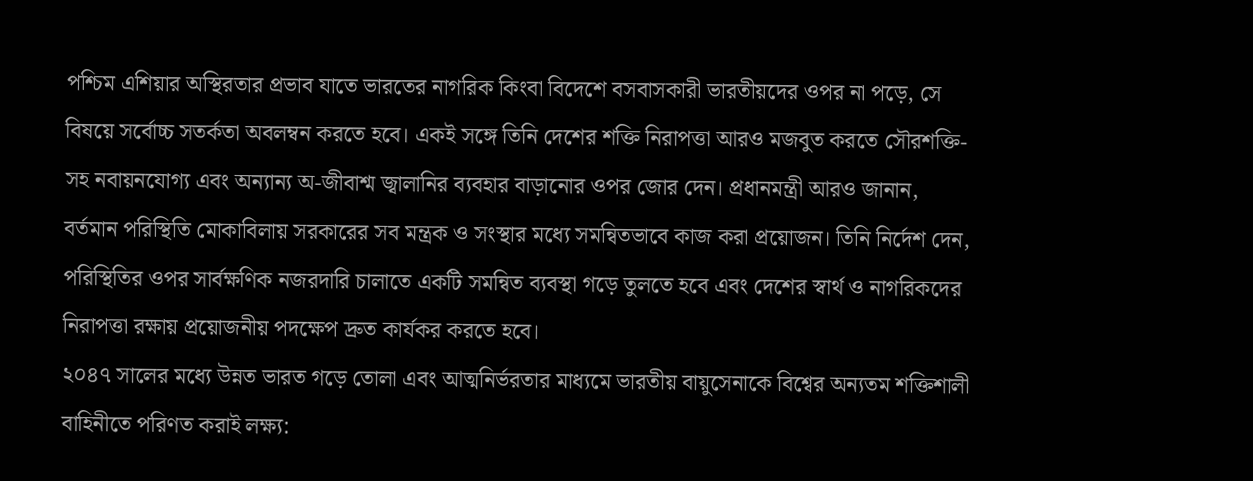পশ্চিম এশিয়ার অস্থিরতার প্রভাব যাতে ভারতের নাগরিক কিংবা বিদেশে বসবাসকারী ভারতীয়দের ওপর না পড়ে, সে বিষয়ে সর্বোচ্চ সতর্কতা অবলম্বন করতে হবে। একই সঙ্গে তিনি দেশের শক্তি নিরাপত্তা আরও মজবুত করতে সৌরশক্তি-সহ নবায়নযোগ্য এবং অন্যান্য অ-জীবাশ্ম জ্বালানির ব্যবহার বাড়ানোর ওপর জোর দেন। প্রধানমন্ত্রী আরও জানান, বর্তমান পরিস্থিতি মোকাবিলায় সরকারের সব মন্ত্রক ও সংস্থার মধ্যে সমন্বিতভাবে কাজ করা প্রয়োজন। তিনি নির্দেশ দেন, পরিস্থিতির ওপর সার্বক্ষণিক নজরদারি চালাতে একটি সমন্বিত ব্যবস্থা গড়ে তুলতে হবে এবং দেশের স্বার্থ ও নাগরিকদের নিরাপত্তা রক্ষায় প্রয়োজনীয় পদক্ষেপ দ্রুত কার্যকর করতে হবে।
২০৪৭ সালের মধ্যে উন্নত ভারত গড়ে তোলা এবং আত্মনির্ভরতার মাধ্যমে ভারতীয় বায়ুসেনাকে বিশ্বের অন্যতম শক্তিশালী বাহিনীতে পরিণত করাই লক্ষ্য: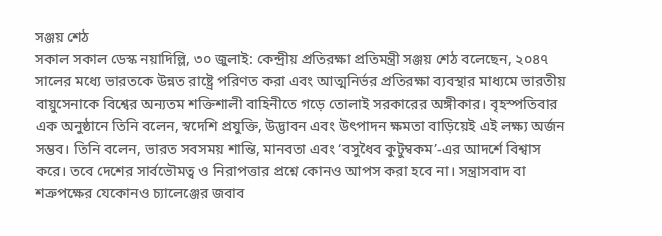সঞ্জয় শেঠ
সকাল সকাল ডেস্ক নয়াদিল্লি, ৩০ জুলাই: কেন্দ্রীয় প্রতিরক্ষা প্রতিমন্ত্রী সঞ্জয় শেঠ বলেছেন, ২০৪৭ সালের মধ্যে ভারতকে উন্নত রাষ্ট্রে পরিণত করা এবং আত্মনির্ভর প্রতিরক্ষা ব্যবস্থার মাধ্যমে ভারতীয় বায়ুসেনাকে বিশ্বের অন্যতম শক্তিশালী বাহিনীতে গড়ে তোলাই সরকারের অঙ্গীকার। বৃহস্পতিবার এক অনুষ্ঠানে তিনি বলেন, স্বদেশি প্রযুক্তি, উদ্ভাবন এবং উৎপাদন ক্ষমতা বাড়িয়েই এই লক্ষ্য অর্জন সম্ভব। তিনি বলেন, ভারত সবসময় শান্তি, মানবতা এবং ‘বসুধৈব কুটুম্বকম’-এর আদর্শে বিশ্বাস করে। তবে দেশের সার্বভৌমত্ব ও নিরাপত্তার প্রশ্নে কোনও আপস করা হবে না। সন্ত্রাসবাদ বা শত্রুপক্ষের যেকোনও চ্যালেঞ্জের জবাব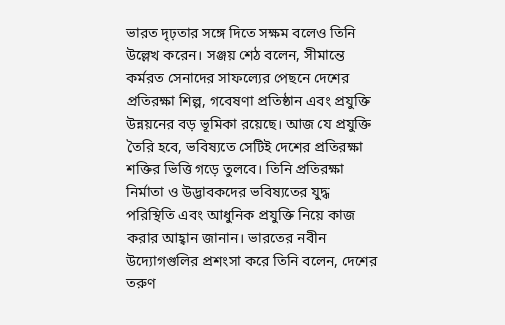ভারত দৃঢ়তার সঙ্গে দিতে সক্ষম বলেও তিনি উল্লেখ করেন। সঞ্জয় শেঠ বলেন, সীমান্তে কর্মরত সেনাদের সাফল্যের পেছনে দেশের প্রতিরক্ষা শিল্প, গবেষণা প্রতিষ্ঠান এবং প্রযুক্তি উন্নয়নের বড় ভূমিকা রয়েছে। আজ যে প্রযুক্তি তৈরি হবে, ভবিষ্যতে সেটিই দেশের প্রতিরক্ষা শক্তির ভিত্তি গড়ে তুলবে। তিনি প্রতিরক্ষা নির্মাতা ও উদ্ভাবকদের ভবিষ্যতের যুদ্ধ পরিস্থিতি এবং আধুনিক প্রযুক্তি নিয়ে কাজ করার আহ্বান জানান। ভারতের নবীন উদ্যোগগুলির প্রশংসা করে তিনি বলেন, দেশের তরুণ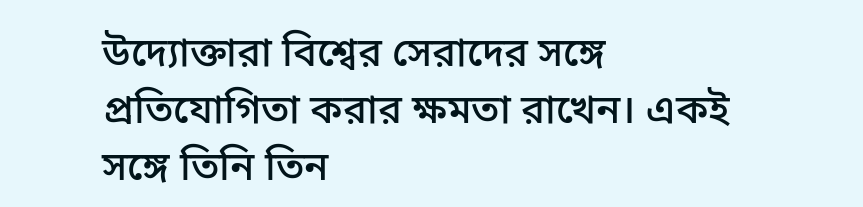উদ্যোক্তারা বিশ্বের সেরাদের সঙ্গে প্রতিযোগিতা করার ক্ষমতা রাখেন। একই সঙ্গে তিনি তিন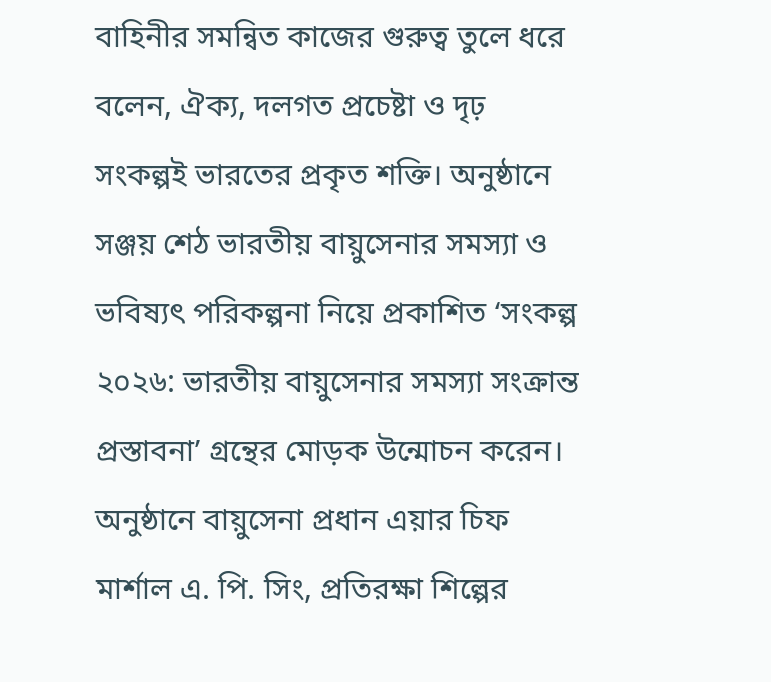বাহিনীর সমন্বিত কাজের গুরুত্ব তুলে ধরে বলেন, ঐক্য, দলগত প্রচেষ্টা ও দৃঢ় সংকল্পই ভারতের প্রকৃত শক্তি। অনুষ্ঠানে সঞ্জয় শেঠ ভারতীয় বায়ুসেনার সমস্যা ও ভবিষ্যৎ পরিকল্পনা নিয়ে প্রকাশিত ‘সংকল্প ২০২৬: ভারতীয় বায়ুসেনার সমস্যা সংক্রান্ত প্রস্তাবনা’ গ্রন্থের মোড়ক উন্মোচন করেন। অনুষ্ঠানে বায়ুসেনা প্রধান এয়ার চিফ মার্শাল এ. পি. সিং, প্রতিরক্ষা শিল্পের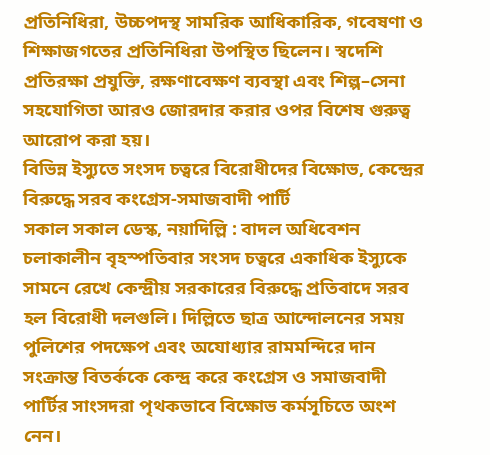প্রতিনিধিরা, উচ্চপদস্থ সামরিক আধিকারিক, গবেষণা ও শিক্ষাজগতের প্রতিনিধিরা উপস্থিত ছিলেন। স্বদেশি প্রতিরক্ষা প্রযুক্তি, রক্ষণাবেক্ষণ ব্যবস্থা এবং শিল্প–সেনা সহযোগিতা আরও জোরদার করার ওপর বিশেষ গুরুত্ব আরোপ করা হয়।
বিভিন্ন ইস্যুতে সংসদ চত্বরে বিরোধীদের বিক্ষোভ, কেন্দ্রের বিরুদ্ধে সরব কংগ্রেস-সমাজবাদী পার্টি
সকাল সকাল ডেস্ক, নয়াদিল্লি : বাদল অধিবেশন চলাকালীন বৃহস্পতিবার সংসদ চত্বরে একাধিক ইস্যুকে সামনে রেখে কেন্দ্রীয় সরকারের বিরুদ্ধে প্রতিবাদে সরব হল বিরোধী দলগুলি। দিল্লিতে ছাত্র আন্দোলনের সময় পুলিশের পদক্ষেপ এবং অযোধ্যার রামমন্দিরে দান সংক্রান্ত বিতর্ককে কেন্দ্র করে কংগ্রেস ও সমাজবাদী পার্টির সাংসদরা পৃথকভাবে বিক্ষোভ কর্মসূচিতে অংশ নেন।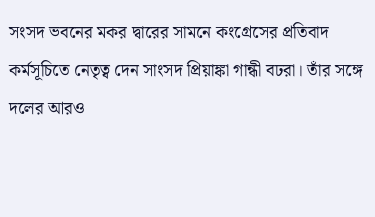সংসদ ভবনের মকর দ্বারের সামনে কংগ্রেসের প্রতিবাদ কর্মসূচিতে নেতৃত্ব দেন সাংসদ প্রিয়াঙ্কা গান্ধী বঢরা। তাঁর সঙ্গে দলের আরও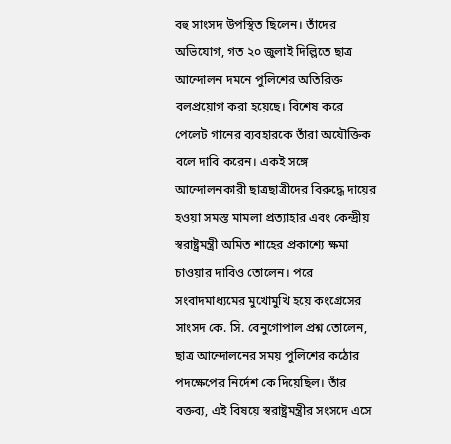বহু সাংসদ উপস্থিত ছিলেন। তাঁদের অভিযোগ, গত ২০ জুলাই দিল্লিতে ছাত্র আন্দোলন দমনে পুলিশের অতিরিক্ত বলপ্রয়োগ করা হয়েছে। বিশেষ করে পেলেট গানের ব্যবহারকে তাঁরা অযৌক্তিক বলে দাবি করেন। একই সঙ্গে আন্দোলনকারী ছাত্রছাত্রীদের বিরুদ্ধে দায়ের হওয়া সমস্ত মামলা প্রত্যাহার এবং কেন্দ্রীয় স্বরাষ্ট্রমন্ত্রী অমিত শাহের প্রকাশ্যে ক্ষমা চাওয়ার দাবিও তোলেন। পরে সংবাদমাধ্যমের মুখোমুখি হয়ে কংগ্রেসের সাংসদ কে. সি. বেনুগোপাল প্রশ্ন তোলেন, ছাত্র আন্দোলনের সময় পুলিশের কঠোর পদক্ষেপের নির্দেশ কে দিয়েছিল। তাঁর বক্তব্য, এই বিষয়ে স্বরাষ্ট্রমন্ত্রীর সংসদে এসে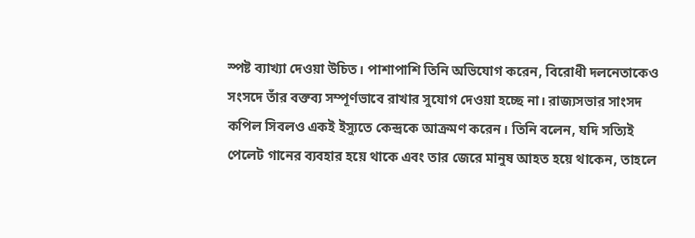স্পষ্ট ব্যাখ্যা দেওয়া উচিত। পাশাপাশি তিনি অভিযোগ করেন, বিরোধী দলনেতাকেও সংসদে তাঁর বক্তব্য সম্পূর্ণভাবে রাখার সুযোগ দেওয়া হচ্ছে না। রাজ্যসভার সাংসদ কপিল সিবলও একই ইস্যুতে কেন্দ্রকে আক্রমণ করেন। তিনি বলেন, যদি সত্যিই পেলেট গানের ব্যবহার হয়ে থাকে এবং তার জেরে মানুষ আহত হয়ে থাকেন, তাহলে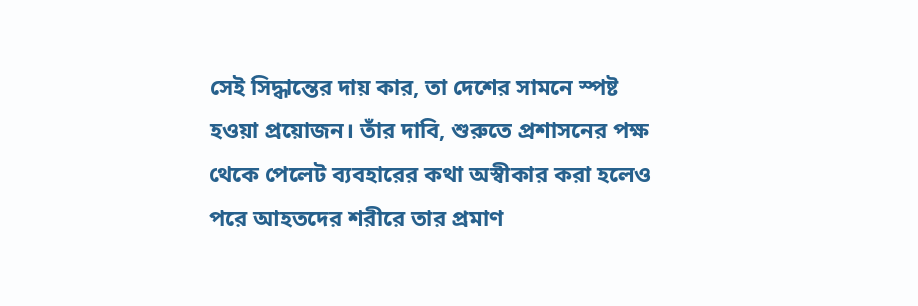সেই সিদ্ধান্তের দায় কার, তা দেশের সামনে স্পষ্ট হওয়া প্রয়োজন। তাঁর দাবি, শুরুতে প্রশাসনের পক্ষ থেকে পেলেট ব্যবহারের কথা অস্বীকার করা হলেও পরে আহতদের শরীরে তার প্রমাণ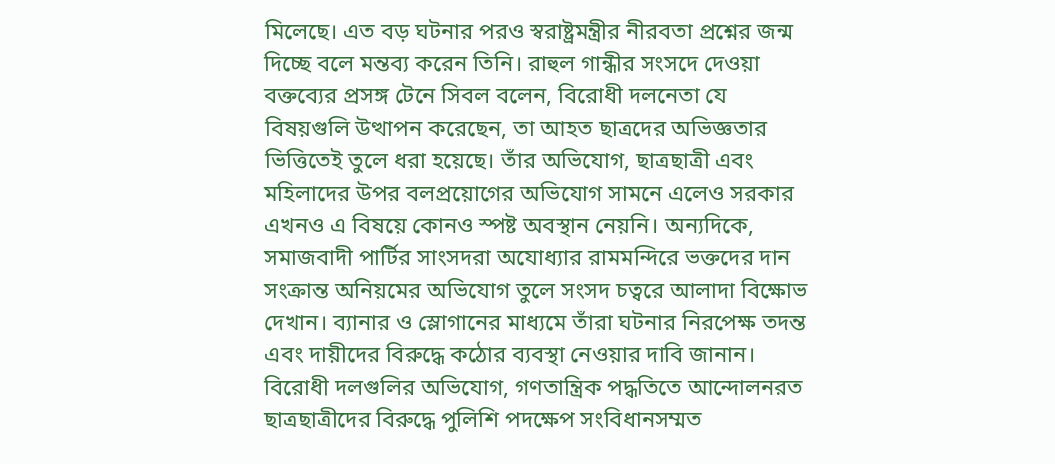মিলেছে। এত বড় ঘটনার পরও স্বরাষ্ট্রমন্ত্রীর নীরবতা প্রশ্নের জন্ম দিচ্ছে বলে মন্তব্য করেন তিনি। রাহুল গান্ধীর সংসদে দেওয়া বক্তব্যের প্রসঙ্গ টেনে সিবল বলেন, বিরোধী দলনেতা যে বিষয়গুলি উত্থাপন করেছেন, তা আহত ছাত্রদের অভিজ্ঞতার ভিত্তিতেই তুলে ধরা হয়েছে। তাঁর অভিযোগ, ছাত্রছাত্রী এবং মহিলাদের উপর বলপ্রয়োগের অভিযোগ সামনে এলেও সরকার এখনও এ বিষয়ে কোনও স্পষ্ট অবস্থান নেয়নি। অন্যদিকে, সমাজবাদী পার্টির সাংসদরা অযোধ্যার রামমন্দিরে ভক্তদের দান সংক্রান্ত অনিয়মের অভিযোগ তুলে সংসদ চত্বরে আলাদা বিক্ষোভ দেখান। ব্যানার ও স্লোগানের মাধ্যমে তাঁরা ঘটনার নিরপেক্ষ তদন্ত এবং দায়ীদের বিরুদ্ধে কঠোর ব্যবস্থা নেওয়ার দাবি জানান। বিরোধী দলগুলির অভিযোগ, গণতান্ত্রিক পদ্ধতিতে আন্দোলনরত ছাত্রছাত্রীদের বিরুদ্ধে পুলিশি পদক্ষেপ সংবিধানসম্মত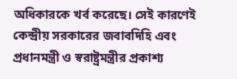অধিকারকে খর্ব করেছে। সেই কারণেই কেন্দ্রীয় সরকারের জবাবদিহি এবং প্রধানমন্ত্রী ও স্বরাষ্ট্রমন্ত্রীর প্রকাশ্য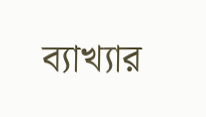ব্যাখ্যার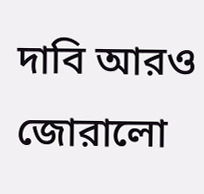দাবি আরও জোরালো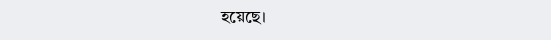হয়েছে।